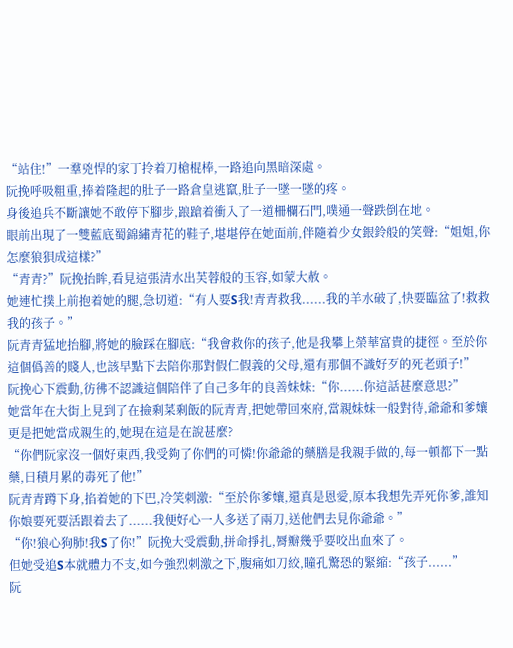“站住!”一羣兇悍的家丁拎着刀槍棍棒,一路追向黑暗深處。
阮挽呼吸粗重,捧着隆起的肚子一路倉皇逃竄,肚子一墜一墜的疼。
身後追兵不斷讓她不敢停下腳步,踉蹌着衝入了一道柵欄石門,噗通一聲跌倒在地。
眼前出現了一雙藍底蜀錦繡青花的鞋子,堪堪停在她面前,伴隨着少女銀鈴般的笑聲:“姐姐,你怎麼狼狽成這樣?”
“青青?”阮挽抬眸,看見這張清水出芙蓉般的玉容,如蒙大赦。
她連忙撲上前抱着她的腿,急切道:“有人要S我!青青救我......我的羊水破了,快要臨盆了!救救我的孩子。”
阮青青猛地抬腳,將她的臉踩在腳底:“我會救你的孩子,他是我攀上榮華富貴的捷徑。至於你這個僞善的賤人,也該早點下去陪你那對假仁假義的父母,還有那個不識好歹的死老頭子!”
阮挽心下震動,彷彿不認識這個陪伴了自己多年的良善妹妹:“你......你這話甚麼意思?”
她當年在大街上見到了在撿剩菜剩飯的阮青青,把她帶回來府,當親妹妹一般對待,爺爺和爹孃更是把她當成親生的,她現在這是在說甚麼?
“你們阮家沒一個好東西,我受夠了你們的可憐!你爺爺的藥膳是我親手做的,每一頓都下一點藥,日積月累的毒死了他!”
阮青青蹲下身,掐着她的下巴,冷笑刺激:“至於你爹孃,還真是恩愛,原本我想先弄死你爹,誰知你娘要死要活跟着去了......我便好心一人多送了兩刀,送他們去見你爺爺。”
“你!狼心狗肺!我S了你!”阮挽大受震動,拼命掙扎,脣瓣幾乎要咬出血來了。
但她受追S本就體力不支,如今強烈刺激之下,腹痛如刀絞,瞳孔驚恐的緊縮:“孩子......”
阮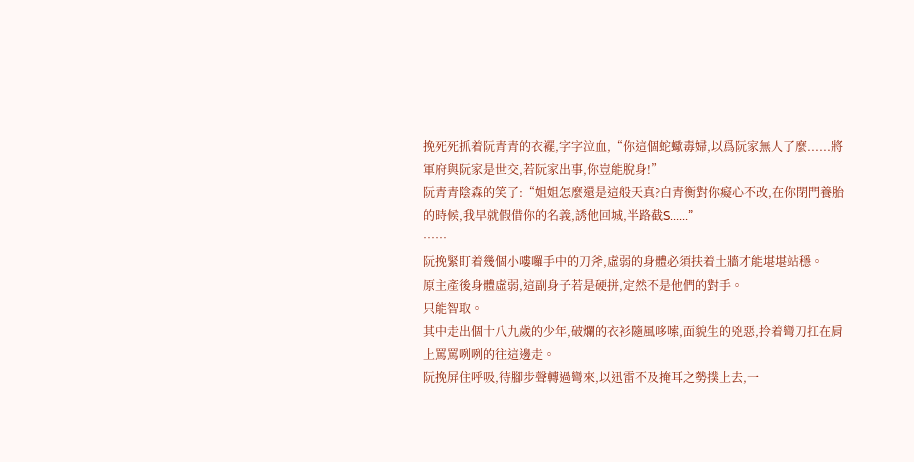挽死死抓着阮青青的衣襬,字字泣血,“你這個蛇蠍毒婦,以爲阮家無人了麼......將軍府與阮家是世交,若阮家出事,你豈能脫身!”
阮青青陰森的笑了:“姐姐怎麼還是這般天真?白青衡對你癡心不改,在你閉門養胎的時候,我早就假借你的名義,誘他回城,半路截S......”
……
阮挽緊盯着幾個小嘍囉手中的刀斧,虛弱的身體必須扶着土牆才能堪堪站穩。
原主產後身體虛弱,這副身子若是硬拼,定然不是他們的對手。
只能智取。
其中走出個十八九歲的少年,破爛的衣衫隨風哆嗦,面貌生的兇惡,拎着彎刀扛在肩上罵罵咧咧的往這邊走。
阮挽屏住呼吸,待腳步聲轉過彎來,以迅雷不及掩耳之勢撲上去,一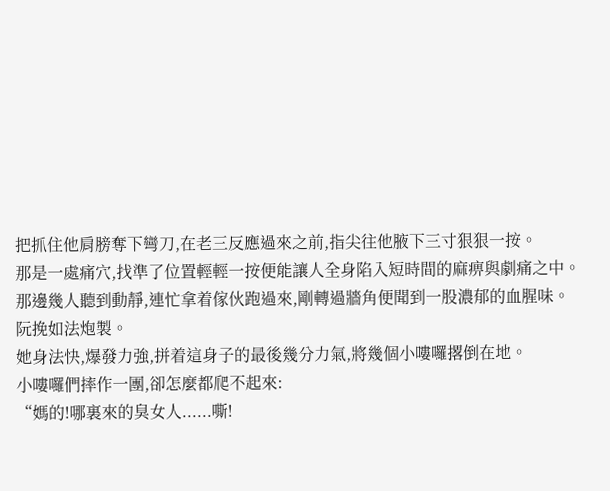把抓住他肩膀奪下彎刀,在老三反應過來之前,指尖往他腋下三寸狠狠一按。
那是一處痛穴,找準了位置輕輕一按便能讓人全身陷入短時間的麻痹與劇痛之中。
那邊幾人聽到動靜,連忙拿着傢伙跑過來,剛轉過牆角便聞到一股濃郁的血腥味。
阮挽如法炮製。
她身法快,爆發力強,拼着這身子的最後幾分力氣,將幾個小嘍囉撂倒在地。
小嘍囉們摔作一團,卻怎麼都爬不起來:
“媽的!哪裏來的臭女人......嘶!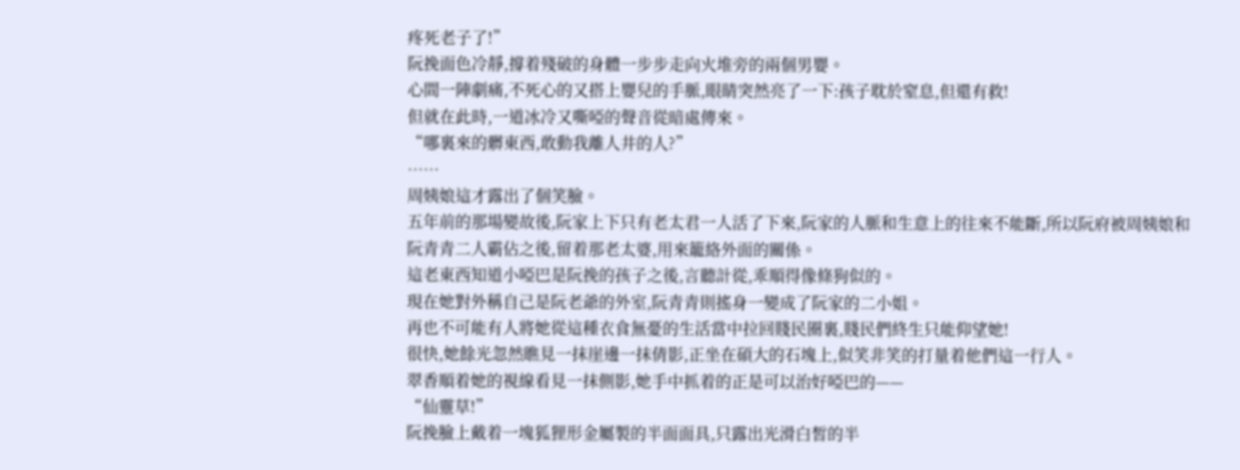疼死老子了!”
阮挽面色冷靜,撐着殘破的身體一步步走向火堆旁的兩個男嬰。
心間一陣劇痛,不死心的又搭上嬰兒的手脈,眼睛突然亮了一下:孩子耽於窒息,但還有救!
但就在此時,一道冰冷又嘶啞的聲音從暗處傳來。
“哪裏來的髒東西,敢動我離人井的人?”
……
周姨娘這才露出了個笑臉。
五年前的那場變故後,阮家上下只有老太君一人活了下來,阮家的人脈和生意上的往來不能斷,所以阮府被周姨娘和阮青青二人霸佔之後,留着那老太婆,用來籠絡外面的關係。
這老東西知道小啞巴是阮挽的孩子之後,言聽計從,乖順得像條狗似的。
現在她對外稱自己是阮老爺的外室,阮青青則搖身一變成了阮家的二小姐。
再也不可能有人將她從這種衣食無憂的生活當中拉回賤民圈裏,賤民們終生只能仰望她!
很快,她餘光忽然瞧見一抹崖邊一抹倩影,正坐在碩大的石塊上,似笑非笑的打量着他們這一行人。
翠香順着她的視線看見一抹側影,她手中抓着的正是可以治好啞巴的——
“仙靈草!”
阮挽臉上戴着一塊狐狸形金屬製的半面面具,只露出光滑白皙的半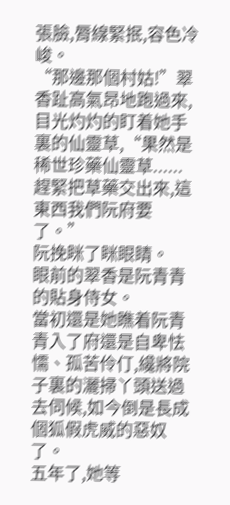張臉,脣線緊抿,容色冷峻。
“那邊那個村姑!”翠香趾高氣昂地跑過來,目光灼灼的盯着她手裏的仙靈草,“果然是稀世珍藥仙靈草......趕緊把草藥交出來,這東西我們阮府要了。”
阮挽眯了眯眼睛。
眼前的翠香是阮青青的貼身侍女。
當初還是她瞧着阮青青入了府還是自卑怯懦、孤苦伶仃,纔將院子裏的灑掃丫頭送過去伺候,如今倒是長成個狐假虎威的惡奴了。
五年了,她等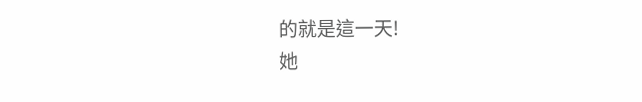的就是這一天!
她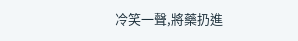冷笑一聲,將藥扔進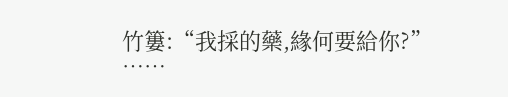竹簍:“我採的藥,緣何要給你?”
……